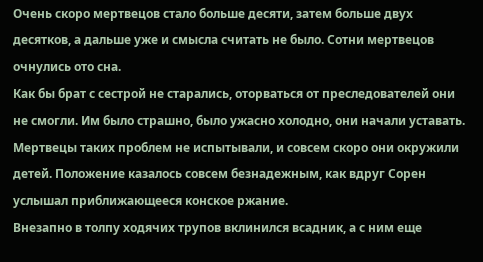Очень скоро мертвецов стало больше десяти, затем больше двух десятков, а дальше уже и смысла считать не было. Сотни мертвецов очнулись ото сна.
Как бы брат с сестрой не старались, оторваться от преследователей они не смогли. Им было страшно, было ужасно холодно, они начали уставать. Мертвецы таких проблем не испытывали, и совсем скоро они окружили детей. Положение казалось совсем безнадежным, как вдруг Сорен услышал приближающееся конское ржание.
Внезапно в толпу ходячих трупов вклинился всадник, а с ним еще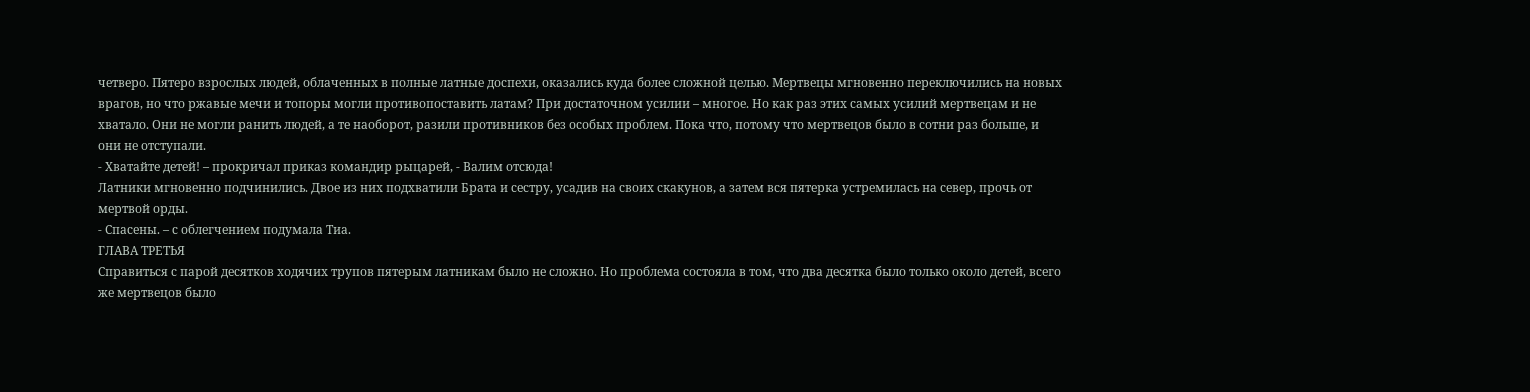четверо. Пятеро взрослых людей, облаченных в полные латные доспехи, оказались куда более сложной целью. Мертвецы мгновенно переключились на новых врагов, но что ржавые мечи и топоры могли противопоставить латам? При достаточном усилии – многое. Но как раз этих самых усилий мертвецам и не хватало. Они не могли ранить людей, а те наоборот, разили противников без особых проблем. Пока что, потому что мертвецов было в сотни раз больше, и они не отступали.
- Хватайте детей! – прокричал приказ командир рыцарей, - Валим отсюда!
Латники мгновенно подчинились. Двое из них подхватили Брата и сестру, усадив на своих скакунов, а затем вся пятерка устремилась на север, прочь от мертвой орды.
- Спасены. – с облегчением подумала Тиа.
ГЛАВА ТРЕТЬЯ
Справиться с парой десятков ходячих трупов пятерым латникам было не сложно. Но проблема состояла в том, что два десятка было только около детей, всего же мертвецов было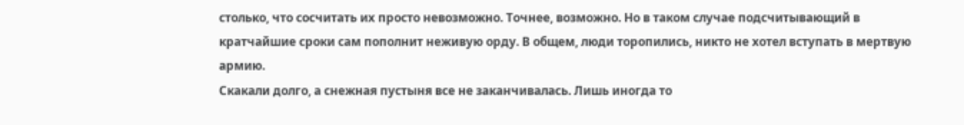столько, что сосчитать их просто невозможно. Точнее, возможно. Но в таком случае подсчитывающий в кратчайшие сроки сам пополнит неживую орду. В общем, люди торопились, никто не хотел вступать в мертвую армию.
Скакали долго, а снежная пустыня все не заканчивалась. Лишь иногда то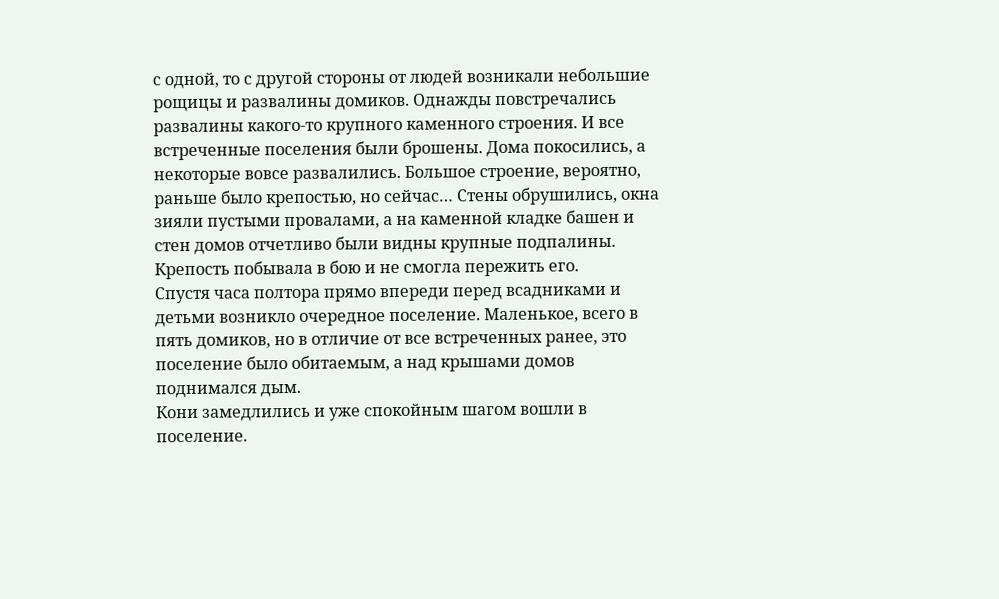с одной, то с другой стороны от людей возникали небольшие рощицы и развалины домиков. Однажды повстречались развалины какого-то крупного каменного строения. И все встреченные поселения были брошены. Дома покосились, а некоторые вовсе развалились. Большое строение, вероятно, раньше было крепостью, но сейчас… Стены обрушились, окна зияли пустыми провалами, а на каменной кладке башен и стен домов отчетливо были видны крупные подпалины. Крепость побывала в бою и не смогла пережить его.
Спустя часа полтора прямо впереди перед всадниками и детьми возникло очередное поселение. Маленькое, всего в пять домиков, но в отличие от все встреченных ранее, это поселение было обитаемым, а над крышами домов поднимался дым.
Кони замедлились и уже спокойным шагом вошли в поселение.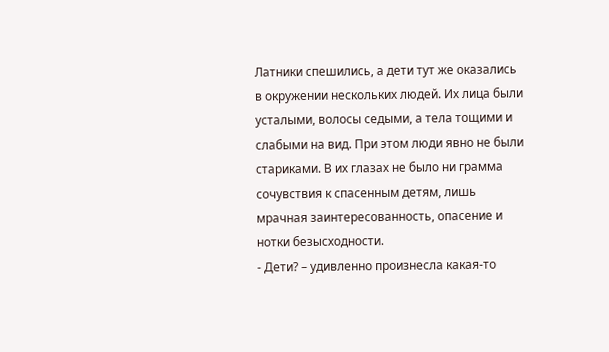Латники спешились, а дети тут же оказались в окружении нескольких людей. Их лица были усталыми, волосы седыми, а тела тощими и слабыми на вид. При этом люди явно не были стариками. В их глазах не было ни грамма сочувствия к спасенным детям, лишь мрачная заинтересованность, опасение и нотки безысходности.
- Дети? – удивленно произнесла какая-то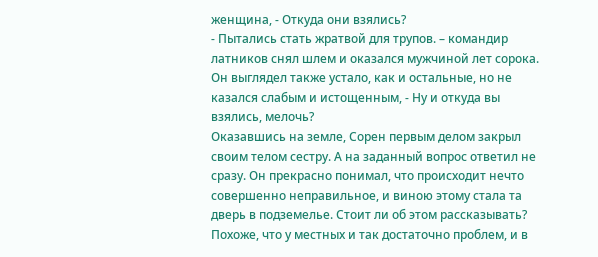женщина, - Откуда они взялись?
- Пытались стать жратвой для трупов. – командир латников снял шлем и оказался мужчиной лет сорока. Он выглядел также устало, как и остальные, но не казался слабым и истощенным, - Ну и откуда вы взялись, мелочь?
Оказавшись на земле, Сорен первым делом закрыл своим телом сестру. А на заданный вопрос ответил не сразу. Он прекрасно понимал, что происходит нечто совершенно неправильное, и виною этому стала та дверь в подземелье. Стоит ли об этом рассказывать? Похоже, что у местных и так достаточно проблем, и в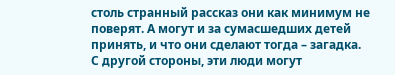столь странный рассказ они как минимум не поверят. А могут и за сумасшедших детей принять, и что они сделают тогда – загадка. С другой стороны, эти люди могут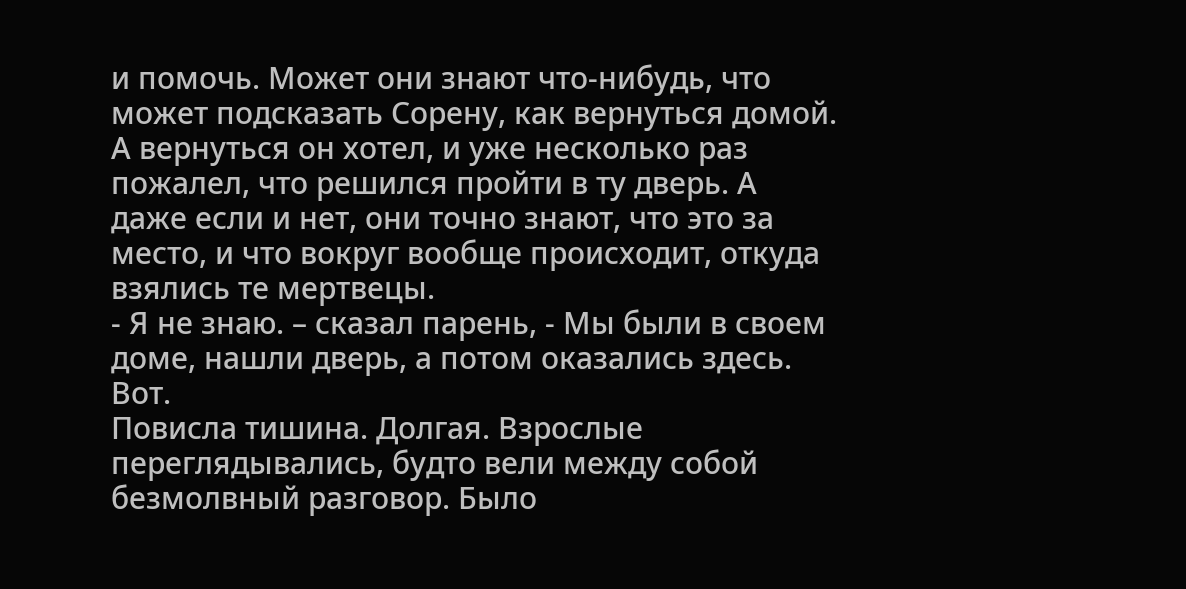и помочь. Может они знают что-нибудь, что может подсказать Сорену, как вернуться домой. А вернуться он хотел, и уже несколько раз пожалел, что решился пройти в ту дверь. А даже если и нет, они точно знают, что это за место, и что вокруг вообще происходит, откуда взялись те мертвецы.
- Я не знаю. – сказал парень, - Мы были в своем доме, нашли дверь, а потом оказались здесь. Вот.
Повисла тишина. Долгая. Взрослые переглядывались, будто вели между собой безмолвный разговор. Было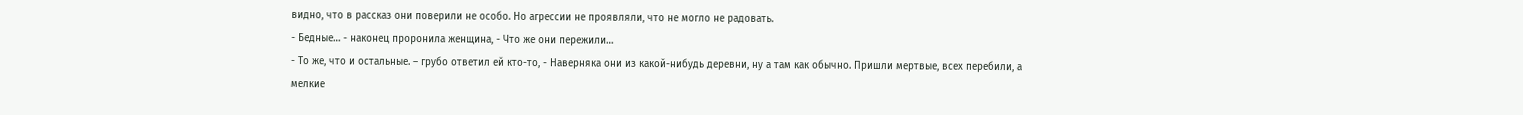видно, что в рассказ они поверили не особо. Но агрессии не проявляли, что не могло не радовать.
- Бедные… - наконец проронила женщина, - Что же они пережили…
- То же, что и остальные. – грубо ответил ей кто-то, - Наверняка они из какой-нибудь деревни, ну а там как обычно. Пришли мертвые, всех перебили, а мелкие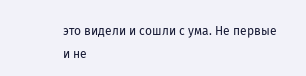это видели и сошли с ума. Не первые и не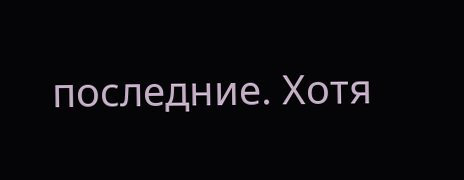последние. Хотя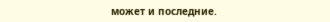может и последние.